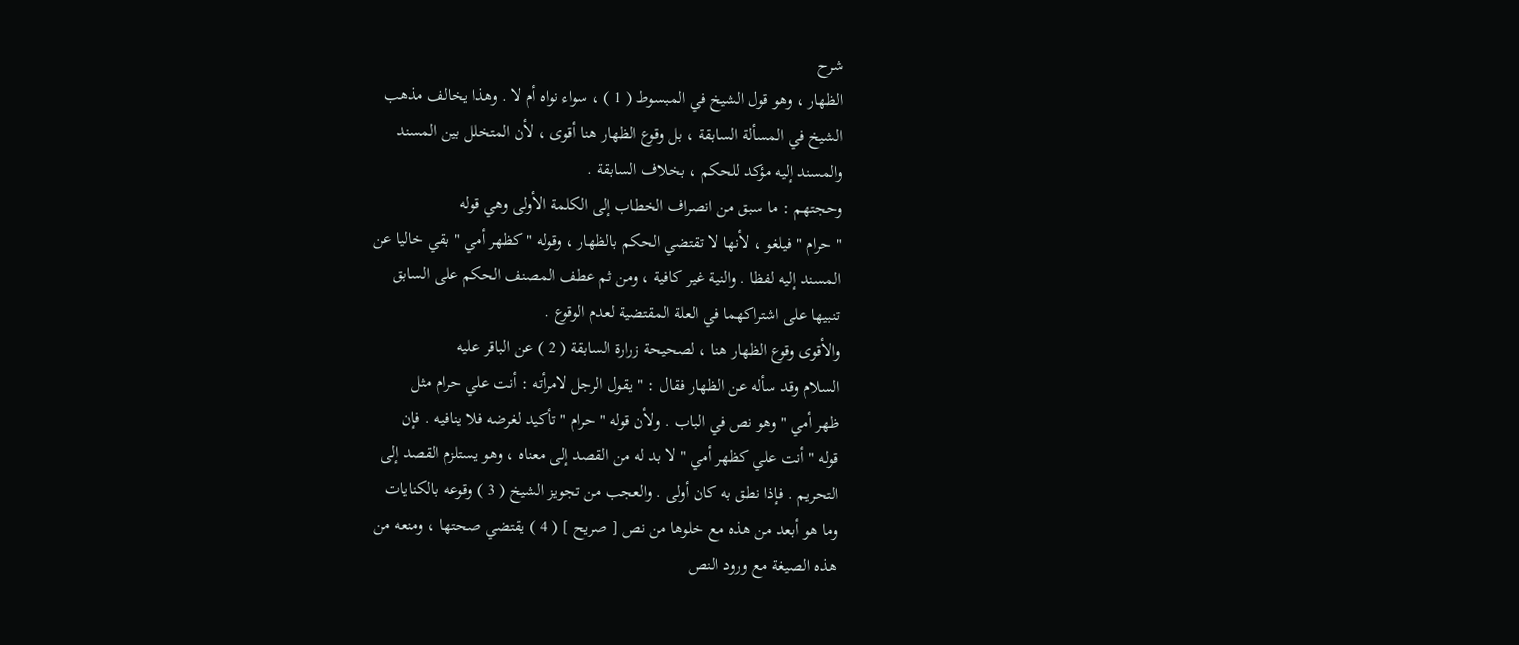شرح
الظهار ، وهو قول الشيخ في المبسوط ( 1 ) ، سواء نواه أم لا . وهذا يخالف مذهب
الشيخ في المسألة السابقة ، بل وقوع الظهار هنا أقوى ، لأن المتخلل بين المسند
والمسند إليه مؤكد للحكم ، بخلاف السابقة .
وحجتهم : ما سبق من انصراف الخطاب إلى الكلمة الأولى وهي قوله
" حرام " فيلغو ، لأنها لا تقتضي الحكم بالظهار ، وقوله " كظهر أمي " بقي خاليا عن
المسند إليه لفظا . والنية غير كافية ، ومن ثم عطف المصنف الحكم على السابق
تنبيها على اشتراكهما في العلة المقتضية لعدم الوقوع .
والأقوى وقوع الظهار هنا ، لصحيحة زرارة السابقة ( 2 ) عن الباقر عليه
السلام وقد سأله عن الظهار فقال : " يقول الرجل لامرأته : أنت علي حرام مثل
ظهر أمي " وهو نص في الباب . ولأن قوله " حرام " تأكيد لغرضه فلا ينافيه . فإن
قوله " أنت علي كظهر أمي " لا بد له من القصد إلى معناه ، وهو يستلزم القصد إلى
التحريم . فإذا نطق به كان أولى . والعجب من تجويز الشيخ ( 3 ) وقوعه بالكنايات
وما هو أبعد من هذه مع خلوها من نص [ صريح ] ( 4 ) يقتضي صحتها ، ومنعه من
هذه الصيغة مع ورود النص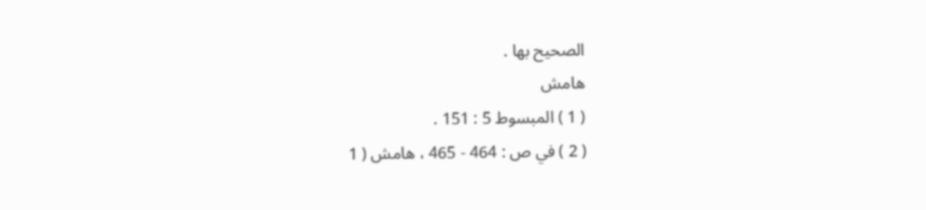الصحيح بها .
هامش
( 1 ) المبسوط 5 : 151 .
( 2 ) في ص : 464 - 465 ، هامش ( 1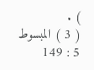) .
( 3 ) المبسوط 5 : 149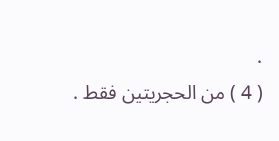.
( 4 ) من الحجريتين فقط .